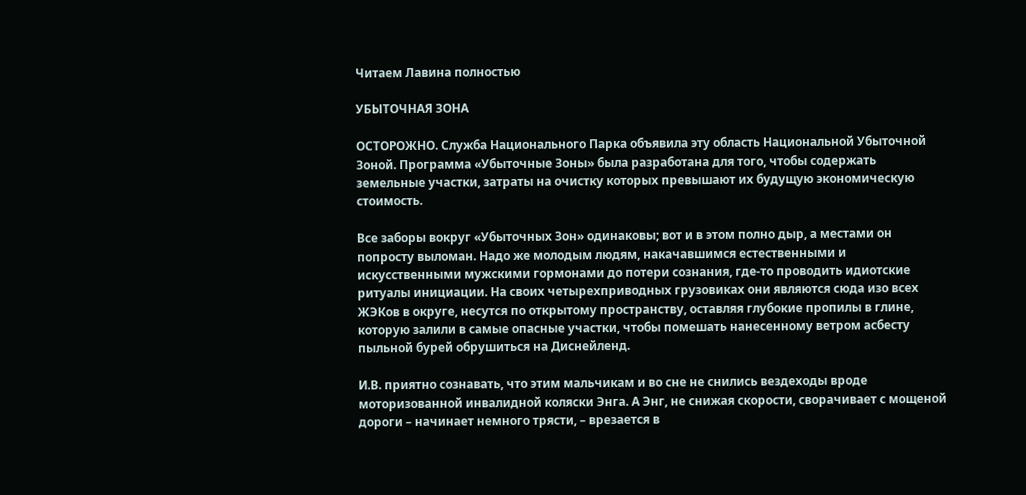Читаем Лавина полностью

УБЫТОЧНАЯ ЗОНА

ОСТОРОЖНО. Служба Национального Парка объявила эту область Национальной Убыточной Зоной. Программа «Убыточные Зоны» была разработана для того, чтобы содержать земельные участки, затраты на очистку которых превышают их будущую экономическую стоимость.

Все заборы вокруг «Убыточных Зон» одинаковы; вот и в этом полно дыр, а местами он попросту выломан. Надо же молодым людям, накачавшимся естественными и искусственными мужскими гормонами до потери сознания, где-то проводить идиотские ритуалы инициации. На своих четырехприводных грузовиках они являются сюда изо всех ЖЭКов в округе, несутся по открытому пространству, оставляя глубокие пропилы в глине, которую залили в самые опасные участки, чтобы помешать нанесенному ветром асбесту пыльной бурей обрушиться на Диснейленд.

И.В. приятно сознавать, что этим мальчикам и во сне не снились вездеходы вроде моторизованной инвалидной коляски Энга. А Энг, не снижая скорости, сворачивает с мощеной дороги – начинает немного трясти, – врезается в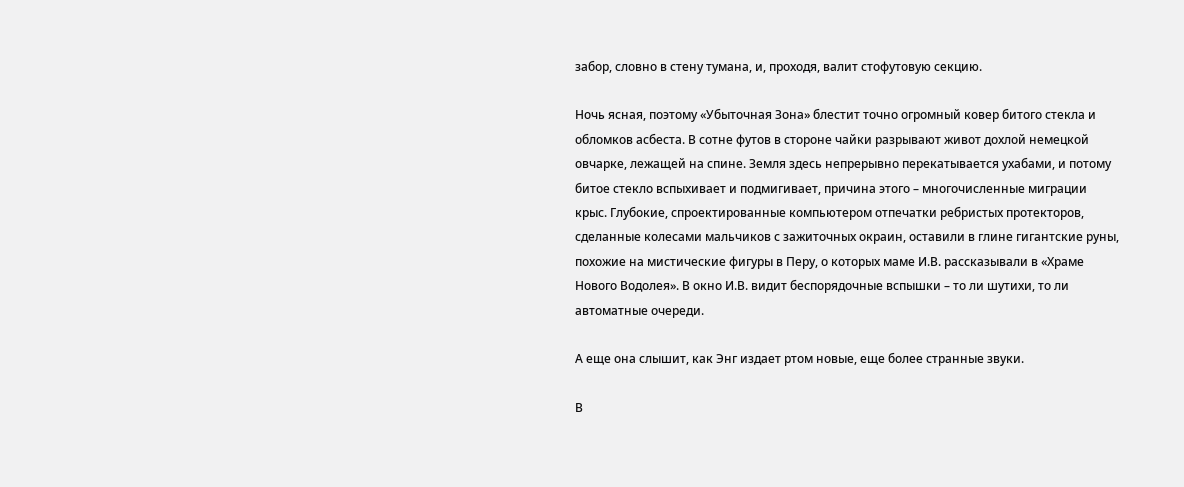забор, словно в стену тумана, и, проходя, валит стофутовую секцию.

Ночь ясная, поэтому «Убыточная Зона» блестит точно огромный ковер битого стекла и обломков асбеста. В сотне футов в стороне чайки разрывают живот дохлой немецкой овчарке, лежащей на спине. Земля здесь непрерывно перекатывается ухабами, и потому битое стекло вспыхивает и подмигивает, причина этого – многочисленные миграции крыс. Глубокие, спроектированные компьютером отпечатки ребристых протекторов, сделанные колесами мальчиков с зажиточных окраин, оставили в глине гигантские руны, похожие на мистические фигуры в Перу, о которых маме И.В. рассказывали в «Храме Нового Водолея». В окно И.В. видит беспорядочные вспышки – то ли шутихи, то ли автоматные очереди.

А еще она слышит, как Энг издает ртом новые, еще более странные звуки.

В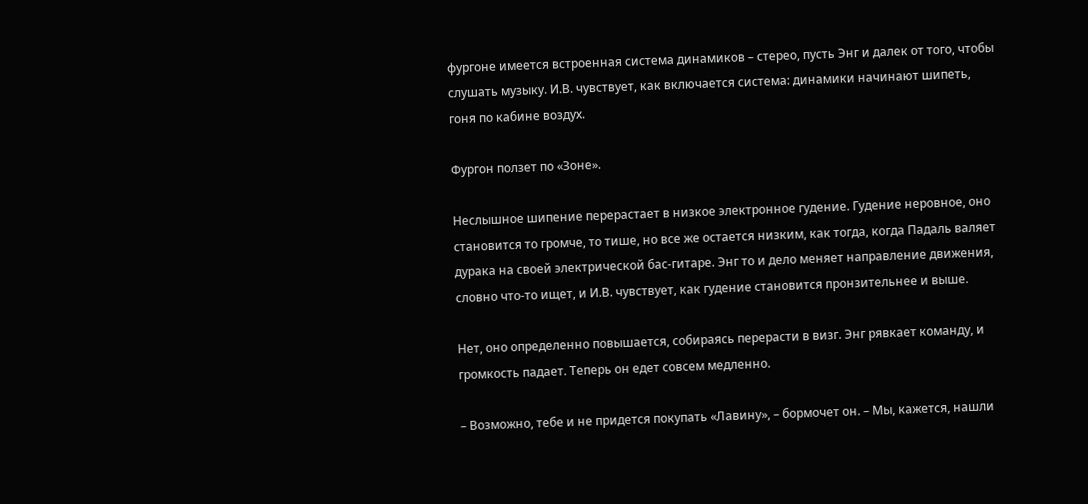фургоне имеется встроенная система динамиков – стерео, пусть Энг и далек от того, чтобы слушать музыку. И.В. чувствует, как включается система: динамики начинают шипеть, гоня по кабине воздух.

Фургон ползет по «Зоне».

Неслышное шипение перерастает в низкое электронное гудение. Гудение неровное, оно становится то громче, то тише, но все же остается низким, как тогда, когда Падаль валяет дурака на своей электрической бас-гитаре. Энг то и дело меняет направление движения, словно что-то ищет, и И.В. чувствует, как гудение становится пронзительнее и выше.

Нет, оно определенно повышается, собираясь перерасти в визг. Энг рявкает команду, и громкость падает. Теперь он едет совсем медленно.

– Возможно, тебе и не придется покупать «Лавину», – бормочет он. – Мы, кажется, нашли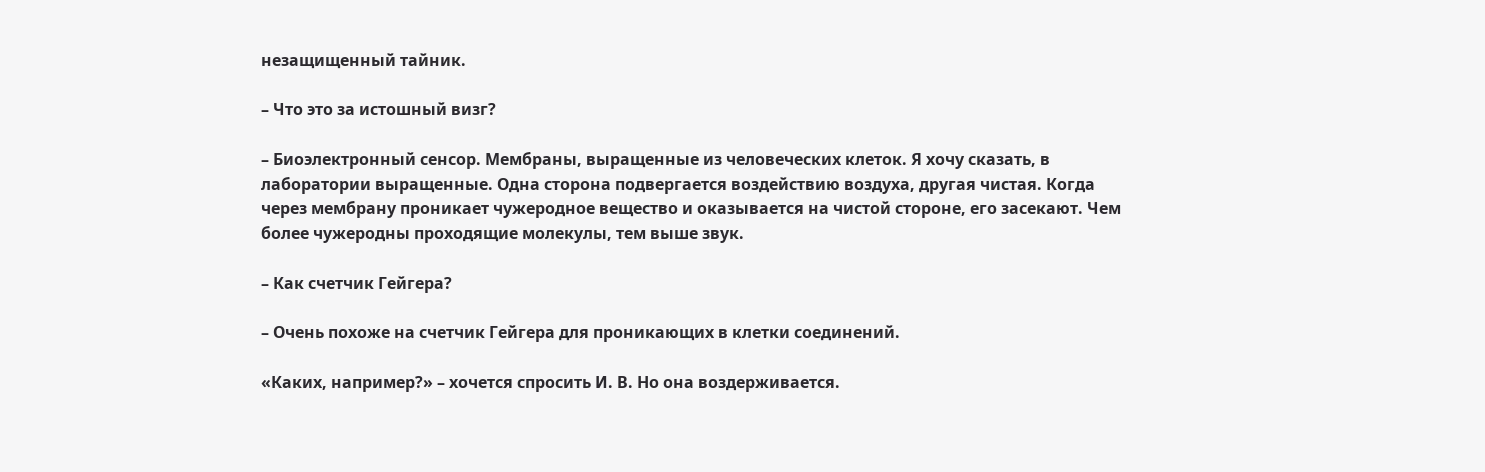незащищенный тайник.

– Что это за истошный визг?

– Биоэлектронный сенсор. Мембраны, выращенные из человеческих клеток. Я хочу сказать, в лаборатории выращенные. Одна сторона подвергается воздействию воздуха, другая чистая. Когда через мембрану проникает чужеродное вещество и оказывается на чистой стороне, его засекают. Чем более чужеродны проходящие молекулы, тем выше звук.

– Как счетчик Гейгера?

– Очень похоже на счетчик Гейгера для проникающих в клетки соединений.

«Каких, например?» – хочется спросить И. В. Но она воздерживается.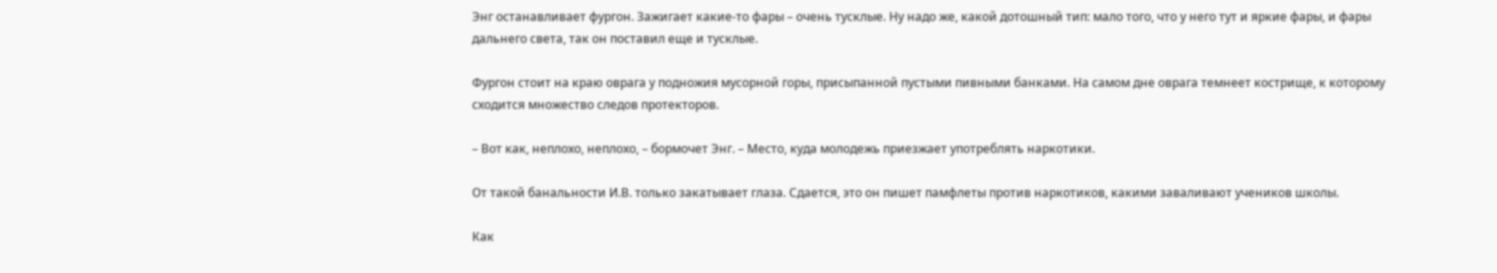Энг останавливает фургон. Зажигает какие-то фары – очень тусклые. Ну надо же, какой дотошный тип: мало того, что у него тут и яркие фары, и фары дальнего света, так он поставил еще и тусклые.

Фургон стоит на краю оврага у подножия мусорной горы, присыпанной пустыми пивными банками. На самом дне оврага темнеет кострище, к которому сходится множество следов протекторов.

– Вот как, неплохо, неплохо, – бормочет Энг. – Место, куда молодежь приезжает употреблять наркотики.

От такой банальности И.В. только закатывает глаза. Сдается, это он пишет памфлеты против наркотиков, какими заваливают учеников школы.

Как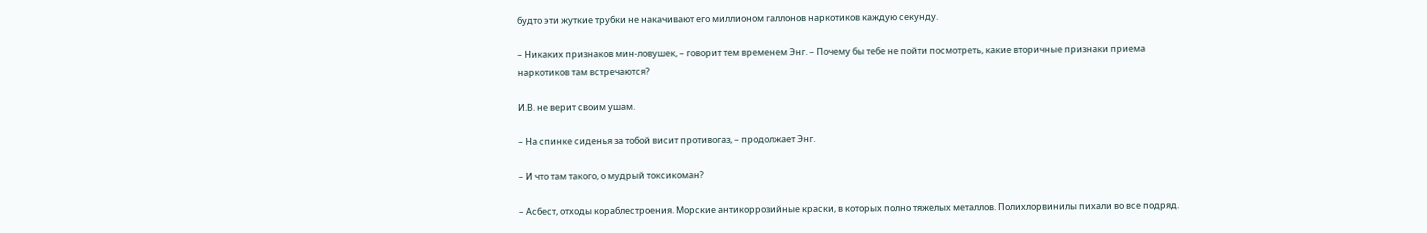будто эти жуткие трубки не накачивают его миллионом галлонов наркотиков каждую секунду.

– Никаких признаков мин-ловушек, – говорит тем временем Энг. – Почему бы тебе не пойти посмотреть, какие вторичные признаки приема наркотиков там встречаются?

И.В. не верит своим ушам.

– На спинке сиденья за тобой висит противогаз, – продолжает Энг.

– И что там такого, о мудрый токсикоман?

– Асбест, отходы кораблестроения. Морские антикоррозийные краски, в которых полно тяжелых металлов. Полихлорвинилы пихали во все подряд.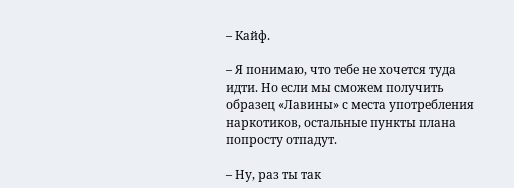– Кайф.

– Я понимаю, что тебе не хочется туда идти. Но если мы сможем получить образец «Лавины» с места употребления наркотиков, остальные пункты плана попросту отпадут.

– Ну, раз ты так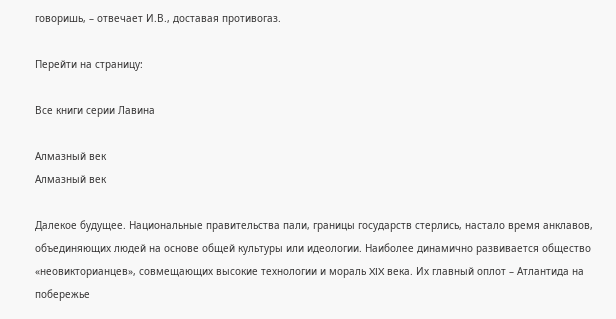говоришь, – отвечает И.В., доставая противогаз.

Перейти на страницу:

Все книги серии Лавина

Алмазный век
Алмазный век

Далекое будущее. Национальные правительства пали, границы государств стерлись, настало время анклавов, объединяющих людей на основе общей культуры или идеологии. Наиболее динамично развивается общество «неовикторианцев», совмещающих высокие технологии и мораль XIX века. Их главный оплот – Атлантида на побережье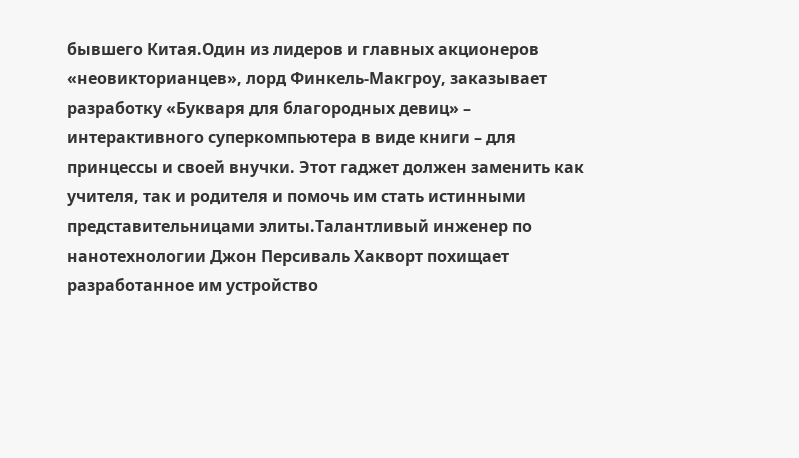бывшего Китая.Один из лидеров и главных акционеров «неовикторианцев», лорд Финкель-Макгроу, заказывает разработку «Букваря для благородных девиц» – интерактивного суперкомпьютера в виде книги – для принцессы и своей внучки. Этот гаджет должен заменить как учителя, так и родителя и помочь им стать истинными представительницами элиты.Талантливый инженер по нанотехнологии Джон Персиваль Хакворт похищает разработанное им устройство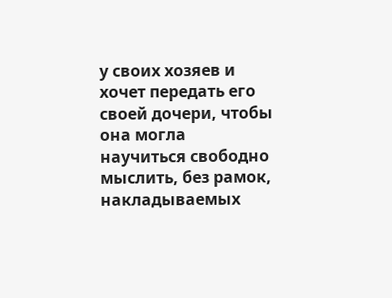у своих хозяев и хочет передать его своей дочери, чтобы она могла научиться свободно мыслить, без рамок, накладываемых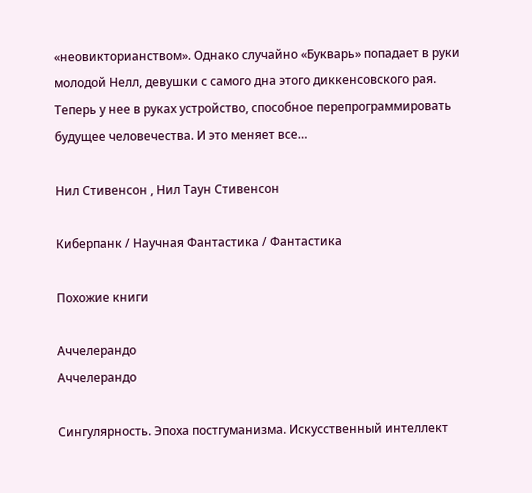«неовикторианством». Однако случайно «Букварь» попадает в руки молодой Нелл, девушки с самого дна этого диккенсовского рая. Теперь у нее в руках устройство, способное перепрограммировать будущее человечества. И это меняет все…

Нил Стивенсон , Нил Таун Стивенсон

Киберпанк / Научная Фантастика / Фантастика

Похожие книги

Аччелерандо
Аччелерандо

Сингулярность. Эпоха постгуманизма. Искусственный интеллект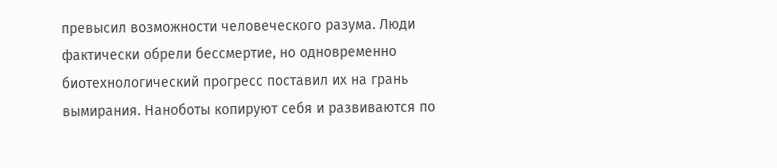превысил возможности человеческого разума. Люди фактически обрели бессмертие, но одновременно биотехнологический прогресс поставил их на грань вымирания. Наноботы копируют себя и развиваются по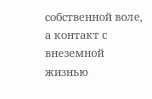собственной воле, а контакт с внеземной жизнью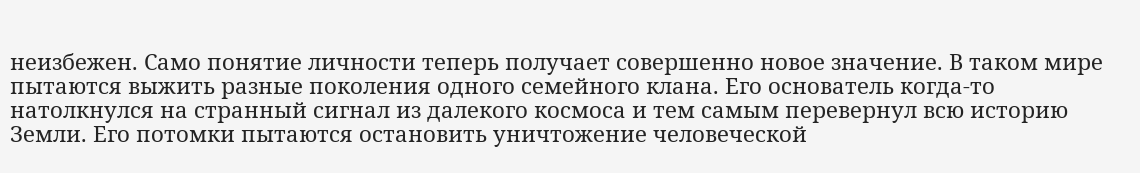неизбежен. Само понятие личности теперь получает совершенно новое значение. В таком мире пытаются выжить разные поколения одного семейного клана. Его основатель когда-то натолкнулся на странный сигнал из далекого космоса и тем самым перевернул всю историю Земли. Его потомки пытаются остановить уничтожение человеческой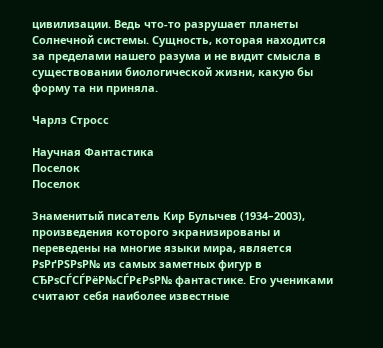цивилизации. Ведь что-то разрушает планеты Солнечной системы. Сущность, которая находится за пределами нашего разума и не видит смысла в существовании биологической жизни, какую бы форму та ни приняла.

Чарлз Стросс

Научная Фантастика
Поселок
Поселок

Знаменитый писатель Кир Булычев (1934–2003), произведения которого экранизированы и переведены на многие языки мира, является РѕРґРЅРѕР№ из самых заметных фигур в СЂРѕСЃСЃРёР№СЃРєРѕР№ фантастике. Его учениками считают себя наиболее известные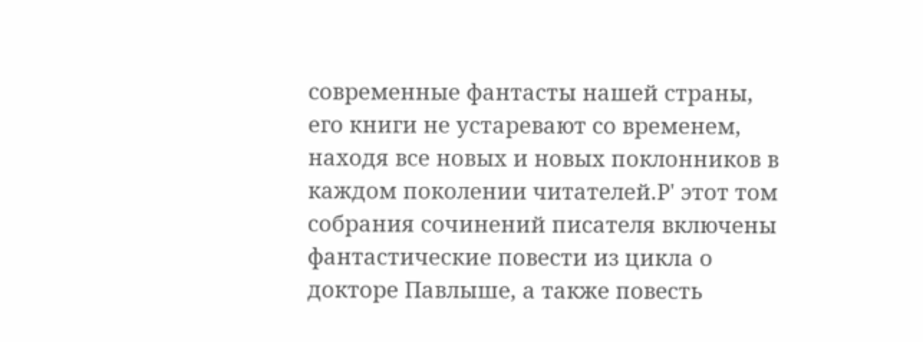современные фантасты нашей страны, его книги не устаревают со временем, находя все новых и новых поклонников в каждом поколении читателей.Р' этот том собрания сочинений писателя включены фантастические повести из цикла о докторе Павлыше, а также повесть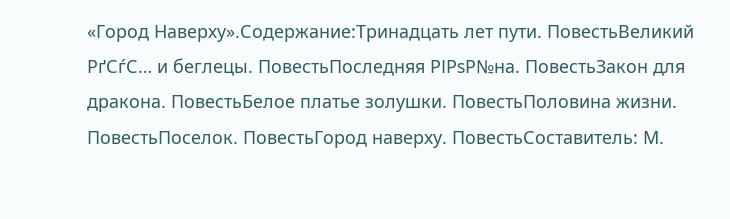«Город Наверху».Содержание:Тринадцать лет пути. ПовестьВеликий РґСѓС… и беглецы. ПовестьПоследняя РІРѕР№на. ПовестьЗакон для дракона. ПовестьБелое платье золушки. ПовестьПоловина жизни. ПовестьПоселок. ПовестьГород наверху. ПовестьСоставитель: М.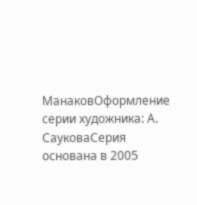МанаковОформление серии художника: А. СауковаСерия основана в 2005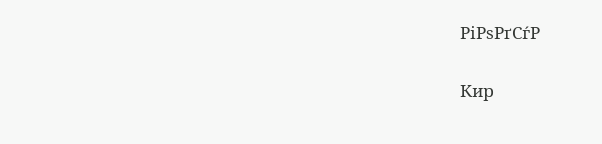РіРѕРґСѓР

Кир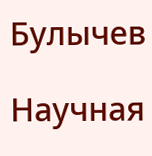Булычев

Научная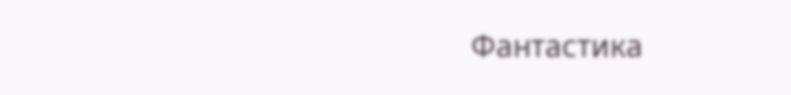Фантастика